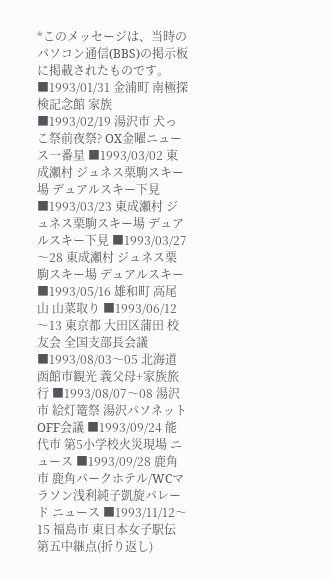*このメッセージは、当時のパソコン通信(BBS)の掲示板に掲載されたものです。 ■1993/01/31 金浦町 南極探検記念館 家族 ■1993/02/19 湯沢市 犬っこ祭前夜祭? OX金曜ニュース一番星 ■1993/03/02 東成瀬村 ジュネス栗駒スキー場 デュアルスキー下見 ■1993/03/23 東成瀬村 ジュネス栗駒スキー場 デュアルスキー下見 ■1993/03/27〜28 東成瀬村 ジュネス栗駒スキー場 デュアルスキー ■1993/05/16 雄和町 高尾山 山菜取り ■1993/06/12〜13 東京都 大田区蒲田 校友会 全国支部長会議 ■1993/08/03〜05 北海道 函館市観光 義父母+家族旅行 ■1993/08/07〜08 湯沢市 絵灯篭祭 湯沢パソネットOFF会議 ■1993/09/24 能代市 第5小学校火災現場 ニュース ■1993/09/28 鹿角市 鹿角パークホテル/WCマラソン浅利純子凱旋パレード ニュース ■1993/11/12〜15 福島市 東日本女子駅伝 第五中継点(折り返し)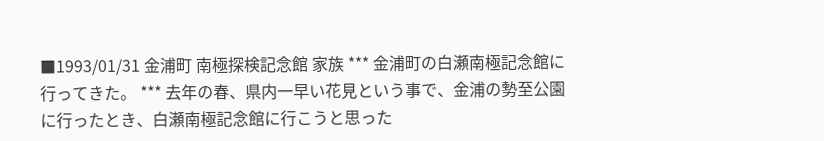■1993/01/31 金浦町 南極探検記念館 家族 *** 金浦町の白瀬南極記念館に行ってきた。 *** 去年の春、県内一早い花見という事で、金浦の勢至公園に行ったとき、白瀬南極記念館に行こうと思った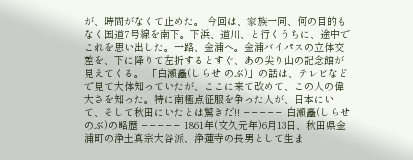が、時間がなくて止めた。 今回は、家族一同、何の目的もなく国道7号線を南下。下浜、道川、と行くうちに、途中でこれを思い出した。一路、金浦へ。金浦バイパスの立体交差を、下に降りて左折するとすぐ、あの尖り山の記念館が見えてくる。 「白瀬矗(しらせ のぶ)」の話は、テレビなどで見て大体知っていたが、ここに来て改めて、この人の偉大さを知った。特に南極点征服を争った人が、日本にいて、そして秋田にいたとは驚きだ!! −−−−− 白瀬矗(しらせ のぶ)の略歴 −−−−− 1861年(文久元年)6月13日、秋田県金浦町の浄土真宗大谷派、浄蓮寺の長男として生ま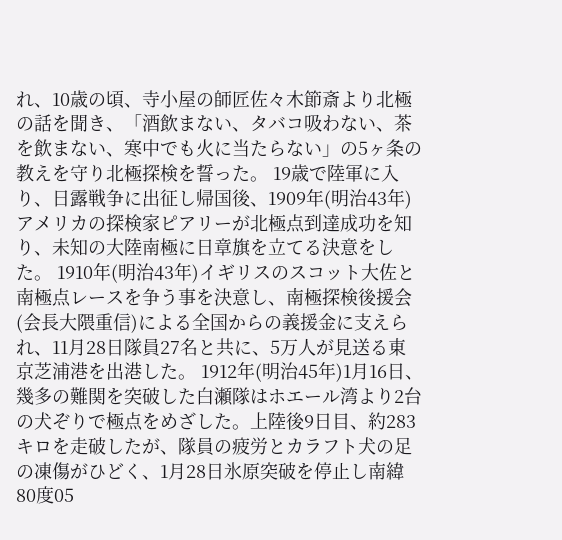れ、10歳の頃、寺小屋の師匠佐々木節斎より北極の話を聞き、「酒飲まない、タバコ吸わない、茶を飲まない、寒中でも火に当たらない」の5ヶ条の教えを守り北極探検を誓った。 19歳で陸軍に入り、日露戦争に出征し帰国後、1909年(明治43年)アメリカの探検家ピアリーが北極点到達成功を知り、未知の大陸南極に日章旗を立てる決意をした。 1910年(明治43年)イギリスのスコット大佐と南極点レースを争う事を決意し、南極探検後援会(会長大隈重信)による全国からの義援金に支えられ、11月28日隊員27名と共に、5万人が見送る東京芝浦港を出港した。 1912年(明治45年)1月16日、幾多の難関を突破した白瀬隊はホエール湾より2台の犬ぞりで極点をめざした。上陸後9日目、約283キロを走破したが、隊員の疲労とカラフト犬の足の凍傷がひどく、1月28日氷原突破を停止し南緯80度05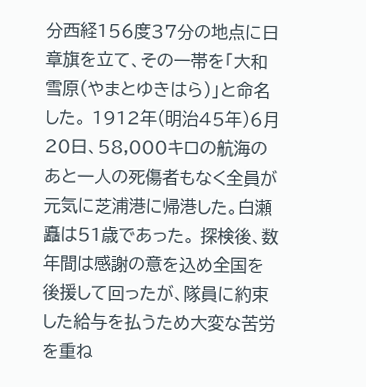分西経156度37分の地点に日章旗を立て、その一帯を「大和雪原(やまとゆきはら)」と命名した。 1912年(明治45年)6月20日、58,000キロの航海のあと一人の死傷者もなく全員が元気に芝浦港に帰港した。白瀬矗は51歳であった。 探検後、数年間は感謝の意を込め全国を後援して回ったが、隊員に約束した給与を払うため大変な苦労を重ね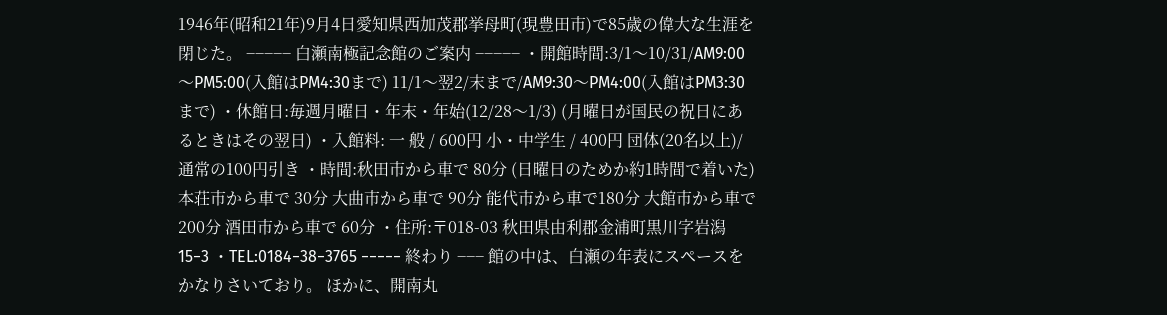1946年(昭和21年)9月4日愛知県西加茂郡挙母町(現豊田市)で85歳の偉大な生涯を閉じた。 −−−−− 白瀬南極記念館のご案内 −−−−− ・開館時間:3/1〜10/31/AM9:00〜PM5:00(入館はPM4:30まで) 11/1〜翌2/末まで/AM9:30〜PM4:00(入館はPM3:30まで) ・休館日:毎週月曜日・年末・年始(12/28〜1/3) (月曜日が国民の祝日にあるときはその翌日) ・入館料: 一 般 / 600円 小・中学生 / 400円 団体(20名以上)/ 通常の100円引き ・時間:秋田市から車で 80分 (日曜日のためか約1時間で着いた) 本荘市から車で 30分 大曲市から車で 90分 能代市から車で180分 大館市から車で200分 酒田市から車で 60分 ・住所:〒018-03 秋田県由利郡金浦町黒川字岩潟15−3 ・TEL:0184−38−3765 −−−−− 終わり −−− 館の中は、白瀬の年表にスペースを かなりさいており。 ほかに、開南丸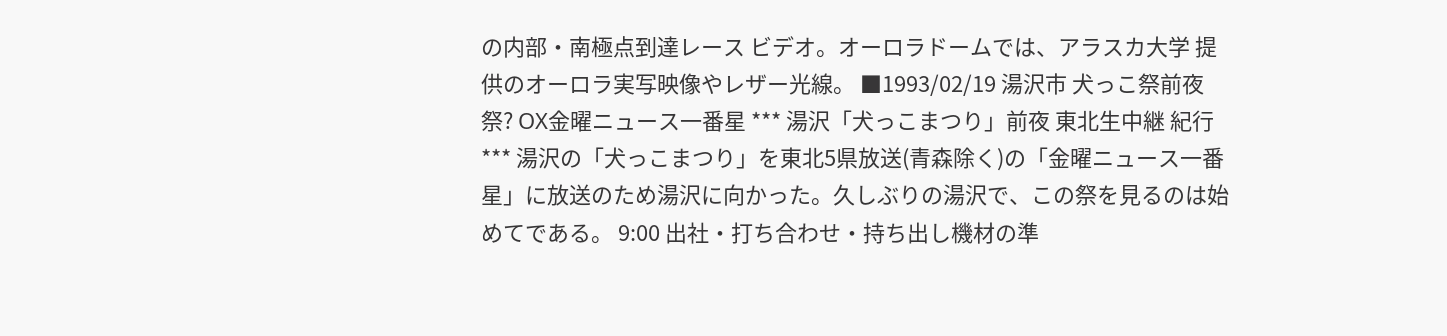の内部・南極点到達レース ビデオ。オーロラドームでは、アラスカ大学 提供のオーロラ実写映像やレザー光線。 ■1993/02/19 湯沢市 犬っこ祭前夜祭? OX金曜ニュース一番星 *** 湯沢「犬っこまつり」前夜 東北生中継 紀行 *** 湯沢の「犬っこまつり」を東北5県放送(青森除く)の「金曜ニュース一番星」に放送のため湯沢に向かった。久しぶりの湯沢で、この祭を見るのは始めてである。 9:00 出社・打ち合わせ・持ち出し機材の準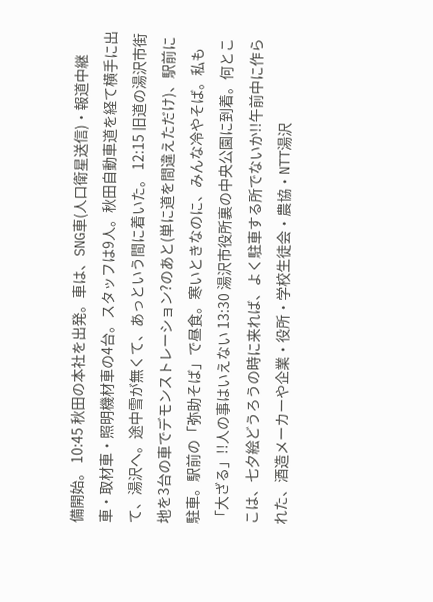備開始。 10:45 秋田の本社を出発。車は、SNG車(人口衛星送信)・報道中継車・取材車・照明機材車の4台。スタッフは9人。秋田自動車道を経て横手に出て、湯沢へ。途中雪が無くて、あっという間に着いた。 12:15 旧道の湯沢市街地を3台の車でデモンストレーション?のあと(単に道を間違えただけ)、駅前に駐車。駅前の「弥助そば」で昼食。寒いときなのに、みんな冷やそば。私も「大ざる」!!人の事はいえない 13:30 湯沢市役所裏の中央公園に到着。何とここは、七夕絵どうろうの時に来れば、よく駐車する所でないか!!午前中に作られた、酒造メーカーや企業・役所・学校生徒会・農協・NTT湯沢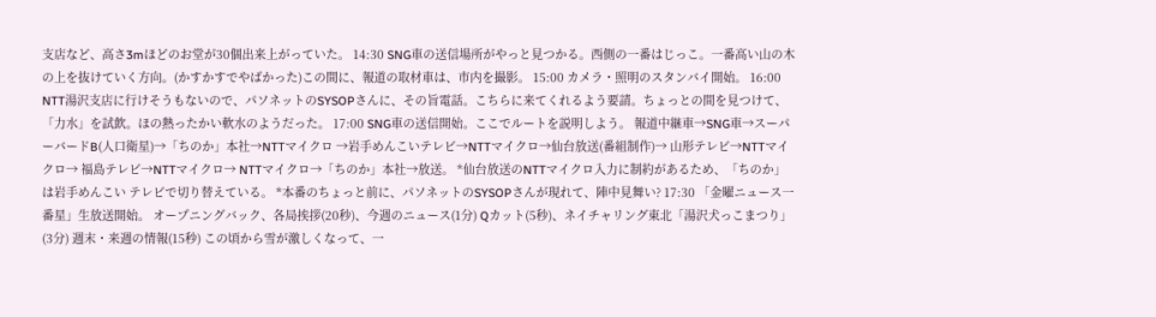支店など、高さ3mほどのお堂が30個出来上がっていた。 14:30 SNG車の送信場所がやっと見つかる。西側の一番はじっこ。一番高い山の木の上を抜けていく方向。(かすかすでやばかった)この間に、報道の取材車は、市内を撮影。 15:00 カメラ・照明のスタンバイ開始。 16:00 NTT湯沢支店に行けそうもないので、パソネットのSYSOPさんに、その旨電話。こちらに来てくれるよう要請。ちょっとの間を見つけて、「力水」を試飲。ほの熱ったかい軟水のようだった。 17:00 SNG車の送信開始。ここでルートを説明しよう。 報道中継車→SNG車→スーパーバードB(人口衛星)→「ちのか」本社→NTTマイクロ →岩手めんこいテレビ→NTTマイクロ→仙台放送(番組制作)→ 山形テレビ→NTTマイクロ→ 福島テレビ→NTTマイクロ→ NTTマイクロ→「ちのか」本社→放送。 *仙台放送のNTTマイクロ入力に制約があるため、「ちのか」は岩手めんこい テレビで切り替えている。 *本番のちょっと前に、パソネットのSYSOPさんが現れて、陣中見舞い? 17:30 「金曜ニュース一番星」生放送開始。 オープニングバック、各局挨拶(20秒)、今週のニュース(1分) Qカット(5秒)、ネイチャリング東北「湯沢犬っこまつり」(3分) 週末・来週の情報(15秒) この頃から雪が激しくなって、一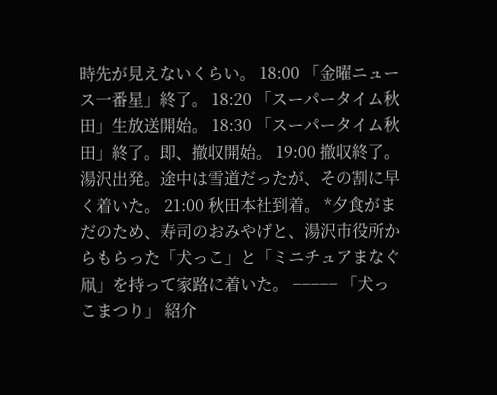時先が見えないくらい。 18:00 「金曜ニュース一番星」終了。 18:20 「スーパータイム秋田」生放送開始。 18:30 「スーパータイム秋田」終了。即、撤収開始。 19:00 撤収終了。湯沢出発。途中は雪道だったが、その割に早く着いた。 21:00 秋田本社到着。 *夕食がまだのため、寿司のおみやげと、湯沢市役所からもらった「犬っこ」と「ミニチュアまなぐ凧」を持って家路に着いた。 −−−−− 「犬っこまつり」 紹介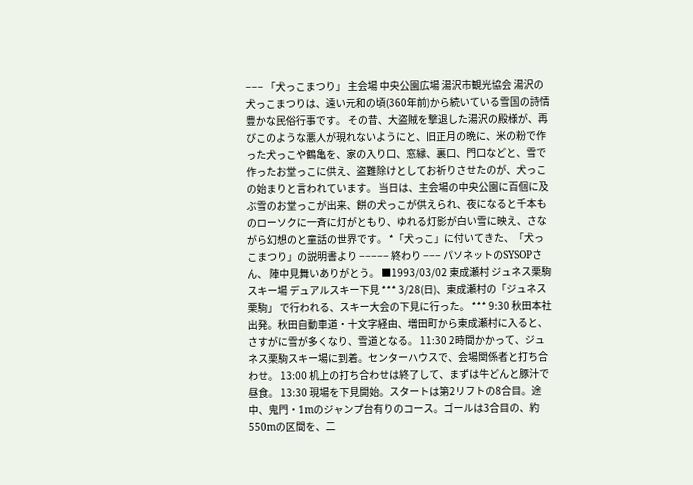−−− 「犬っこまつり」 主会場 中央公園広場 湯沢市観光協会 湯沢の犬っこまつりは、遠い元和の頃(360年前)から続いている雪国の詩情豊かな民俗行事です。 その昔、大盗賊を撃退した湯沢の殿様が、再びこのような悪人が現れないようにと、旧正月の晩に、米の粉で作った犬っこや鶴亀を、家の入り口、窓縁、裏口、門口などと、雪で作ったお堂っこに供え、盗難除けとしてお祈りさせたのが、犬っこの始まりと言われています。 当日は、主会場の中央公園に百個に及ぶ雪のお堂っこが出来、餅の犬っこが供えられ、夜になると千本ものローソクに一斉に灯がともり、ゆれる灯影が白い雪に映え、さながら幻想のと童話の世界です。 *「犬っこ」に付いてきた、「犬っこまつり」の説明書より −−−−− 終わり −−− パソネットのSYSOPさん、 陣中見舞いありがとう。 ■1993/03/02 東成瀬村 ジュネス栗駒スキー場 デュアルスキー下見 *** 3/28(日)、東成瀬村の「ジュネス栗駒」 で行われる、スキー大会の下見に行った。 *** 9:30 秋田本社出発。秋田自動車道・十文字経由、増田町から東成瀬村に入ると、さすがに雪が多くなり、雪道となる。 11:30 2時間かかって、ジュネス栗駒スキー場に到着。センターハウスで、会場関係者と打ち合わせ。 13:00 机上の打ち合わせは終了して、まずは牛どんと豚汁で昼食。 13:30 現場を下見開始。スタートは第2リフトの8合目。途中、鬼門・1mのジャンプ台有りのコース。ゴールは3合目の、約550mの区間を、二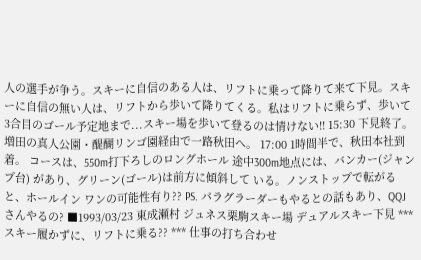人の選手が争う。スキーに自信のある人は、リフトに乗って降りて来て下見。スキーに自信の無い人は、リフトから歩いて降りてくる。私はリフトに乗らず、歩いて3合目のゴール予定地まで...スキー場を歩いて登るのは情けない!! 15:30 下見終了。増田の真人公園・醍醐リンゴ園経由で一路秋田へ。 17:00 1時間半で、秋田本社到着。 コースは、550m打下ろしのロングホール 途中300m地点には、バンカー(ジャンプ台) があり、グリーン(ゴール)は前方に傾斜して いる。ノンストップで転がると、ホールイン ワンの可能性有り?? PS. パラグラーダーもやるとの話もあり、QQJさんやるの? ■1993/03/23 東成瀬村 ジュネス栗駒スキー場 デュアルスキー下見 *** スキー履かずに、リフトに乗る?? *** 仕事の打ち合わせ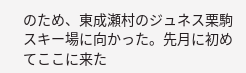のため、東成瀬村のジュネス栗駒スキー場に向かった。先月に初めてここに来た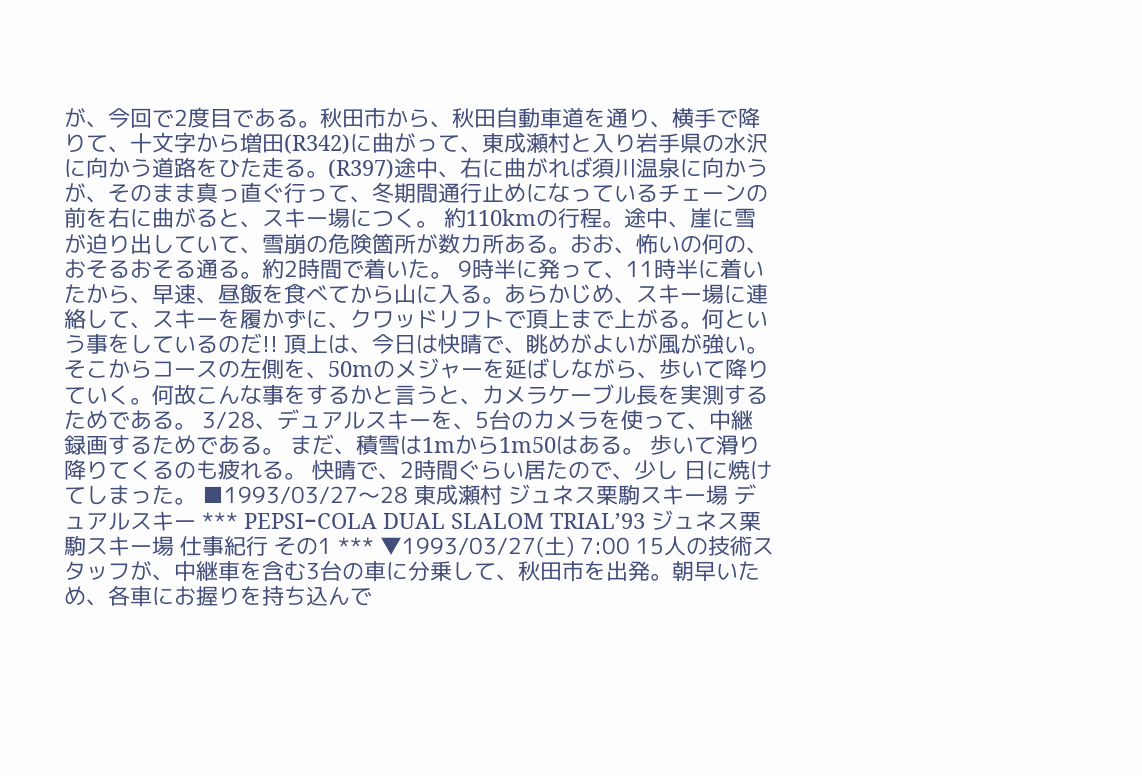が、今回で2度目である。秋田市から、秋田自動車道を通り、横手で降りて、十文字から増田(R342)に曲がって、東成瀬村と入り岩手県の水沢に向かう道路をひた走る。(R397)途中、右に曲がれば須川温泉に向かうが、そのまま真っ直ぐ行って、冬期間通行止めになっているチェーンの前を右に曲がると、スキー場につく。 約110kmの行程。途中、崖に雪が迫り出していて、雪崩の危険箇所が数カ所ある。おお、怖いの何の、おそるおそる通る。約2時間で着いた。 9時半に発って、11時半に着いたから、早速、昼飯を食べてから山に入る。あらかじめ、スキー場に連絡して、スキーを履かずに、クワッドリフトで頂上まで上がる。何という事をしているのだ!! 頂上は、今日は快晴で、眺めがよいが風が強い。そこからコースの左側を、50mのメジャーを延ばしながら、歩いて降りていく。何故こんな事をするかと言うと、カメラケーブル長を実測するためである。 3/28、デュアルスキーを、5台のカメラを使って、中継録画するためである。 まだ、積雪は1mから1m50はある。 歩いて滑り降りてくるのも疲れる。 快晴で、2時間ぐらい居たので、少し 日に焼けてしまった。 ■1993/03/27〜28 東成瀬村 ジュネス栗駒スキー場 デュアルスキー *** PEPSI−COLA DUAL SLALOM TRIAL’93 ジュネス栗駒スキー場 仕事紀行 その1 *** ▼1993/03/27(土) 7:00 15人の技術スタッフが、中継車を含む3台の車に分乗して、秋田市を出発。朝早いため、各車にお握りを持ち込んで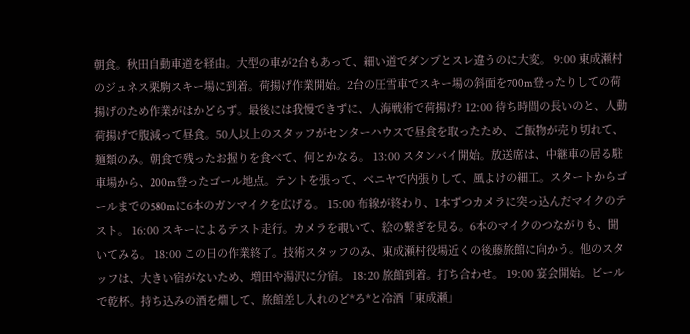朝食。秋田自動車道を経由。大型の車が2台もあって、細い道でダンプとスレ違うのに大変。 9:00 東成瀬村のジュネス栗駒スキー場に到着。荷揚げ作業開始。2台の圧雪車でスキー場の斜面を700m登ったりしての荷揚げのため作業がはかどらず。最後には我慢できずに、人海戦術で荷揚げ? 12:00 待ち時間の長いのと、人動荷揚げで腹減って昼食。50人以上のスタッフがセンターハウスで昼食を取ったため、ご飯物が売り切れて、麺類のみ。朝食で残ったお握りを食べて、何とかなる。 13:00 スタンバイ開始。放送席は、中継車の居る駐車場から、200m登ったゴール地点。テントを張って、ベニヤで内張りして、風よけの細工。スタートからゴールまでの580mに6本のガンマイクを広げる。 15:00 布線が終わり、1本ずつカメラに突っ込んだマイクのテスト。 16:00 スキーによるテスト走行。カメラを覗いて、絵の繋ぎを見る。6本のマイクのつながりも、聞いてみる。 18:00 この日の作業終了。技術スタッフのみ、東成瀬村役場近くの後藤旅館に向かう。他のスタッフは、大きい宿がないため、増田や湯沢に分宿。 18:20 旅館到着。打ち合わせ。 19:00 宴会開始。ビールで乾杯。持ち込みの酒を燗して、旅館差し入れのど*ろ*と冷酒「東成瀬」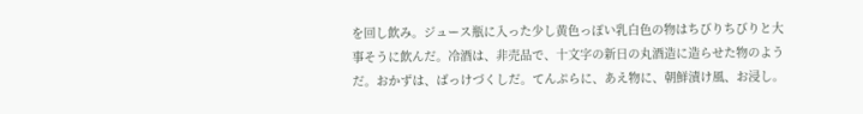を回し飲み。ジュース瓶に入った少し黄色っぽい乳白色の物はちびりちびりと大事そうに飲んだ。冷酒は、非売品で、十文字の新日の丸酒造に造らせた物のようだ。おかずは、ばっけづくしだ。てんぷらに、あえ物に、朝鮮漬け風、お浸し。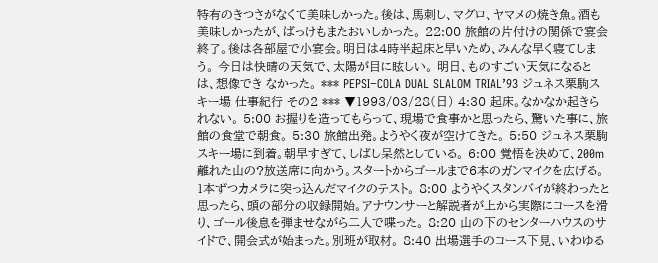特有のきつさがなくて美味しかった。後は、馬刺し、マグロ、ヤマメの焼き魚。酒も美味しかったが、ばっけもまたおいしかった。 22:00 旅館の片付けの関係で宴会終了。後は各部屋で小宴会。明日は4時半起床と早いため、みんな早く寝てしまう。 今日は快晴の天気で、太陽が目に眩しい。 明日、ものすごい天気になるとは、想像でき なかった。 *** PEPSI−COLA DUAL SLALOM TRIAL’93 ジュネス栗駒スキー場 仕事紀行 その2 *** ▼1993/03/28(日) 4:30 起床。なかなか起きられない。 5:00 お握りを造ってもらって、現場で食事かと思ったら、驚いた事に、旅館の食堂で朝食。 5:30 旅館出発。ようやく夜が空けてきた。 5:50 ジュネス栗駒スキー場に到着。朝早すぎて、しばし呆然としている。 6:00 覚悟を決めて、200m離れた山の?放送席に向かう。スタートからゴールまで6本のガンマイクを広げる。1本ずつカメラに突っ込んだマイクのテスト。 8:00 ようやくスタンバイが終わったと思ったら、頭の部分の収録開始。アナウンサーと解説者が上から実際にコースを滑り、ゴール後息を弾ませながら二人で喋った。 8:20 山の下のセンターハウスのサイドで、開会式が始まった。別班が取材。 8:40 出場選手のコース下見、いわゆる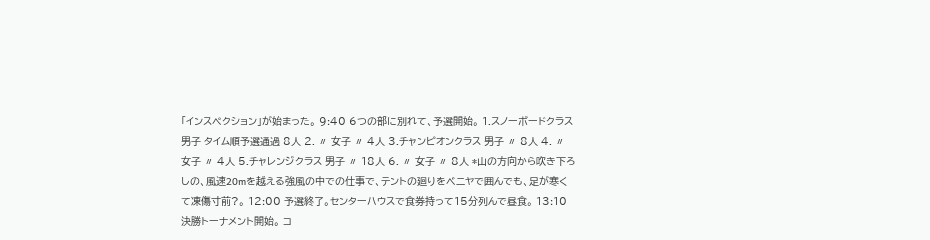「インスペクション」が始まった。 9:40 6つの部に別れて、予選開始。 1.スノーボードクラス 男子 タイム順予選通過 8人 2. 〃 女子 〃 4人 3.チャンピオンクラス 男子 〃 8人 4. 〃 女子 〃 4人 5.チャレンジクラス 男子 〃 18人 6. 〃 女子 〃 8人 *山の方向から吹き下ろしの、風速20mを越える強風の中での仕事で、テントの廻りをベニヤで囲んでも、足が寒くて凍傷寸前?。 12:00 予選終了。センターハウスで食券持って15分列んで昼食。 13:10 決勝トーナメント開始。 コ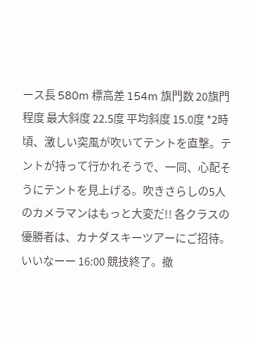ース長 580m 標高差 154m 旗門数 20旗門程度 最大斜度 22.5度 平均斜度 15.0度 *2時頃、激しい突風が吹いてテントを直撃。テントが持って行かれそうで、一同、心配そうにテントを見上げる。吹きさらしの5人のカメラマンはもっと大変だ!! 各クラスの優勝者は、カナダスキーツアーにご招待。いいなーー 16:00 競技終了。撤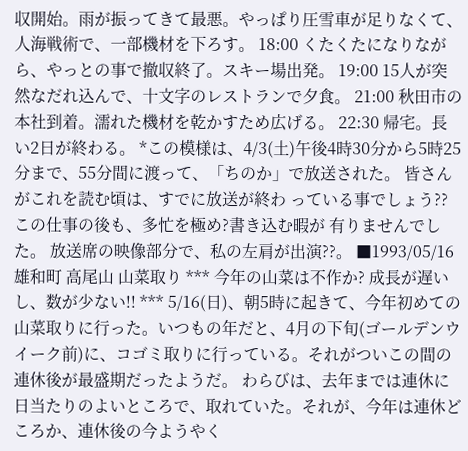収開始。雨が振ってきて最悪。やっぱり圧雪車が足りなくて、人海戦術で、一部機材を下ろす。 18:00 くたくたになりながら、やっとの事で撤収終了。スキー場出発。 19:00 15人が突然なだれ込んで、十文字のレストランで夕食。 21:00 秋田市の本社到着。濡れた機材を乾かすため広げる。 22:30 帰宅。長い2日が終わる。 *この模様は、4/3(土)午後4時30分から5時25分まで、55分間に渡って、「ちのか」で放送された。 皆さんがこれを読む頃は、すでに放送が終わ っている事でしょう?? この仕事の後も、多忙を極め?書き込む暇が 有りませんでした。 放送席の映像部分で、私の左肩が出演??。 ■1993/05/16 雄和町 高尾山 山菜取り *** 今年の山菜は不作か? 成長が遅いし、数が少ない!! *** 5/16(日)、朝5時に起きて、今年初めての山菜取りに行った。いつもの年だと、4月の下旬(ゴールデンウイーク前)に、コゴミ取りに行っている。それがついこの間の連休後が最盛期だったようだ。 わらびは、去年までは連休に日当たりのよいところで、取れていた。それが、今年は連休どころか、連休後の今ようやく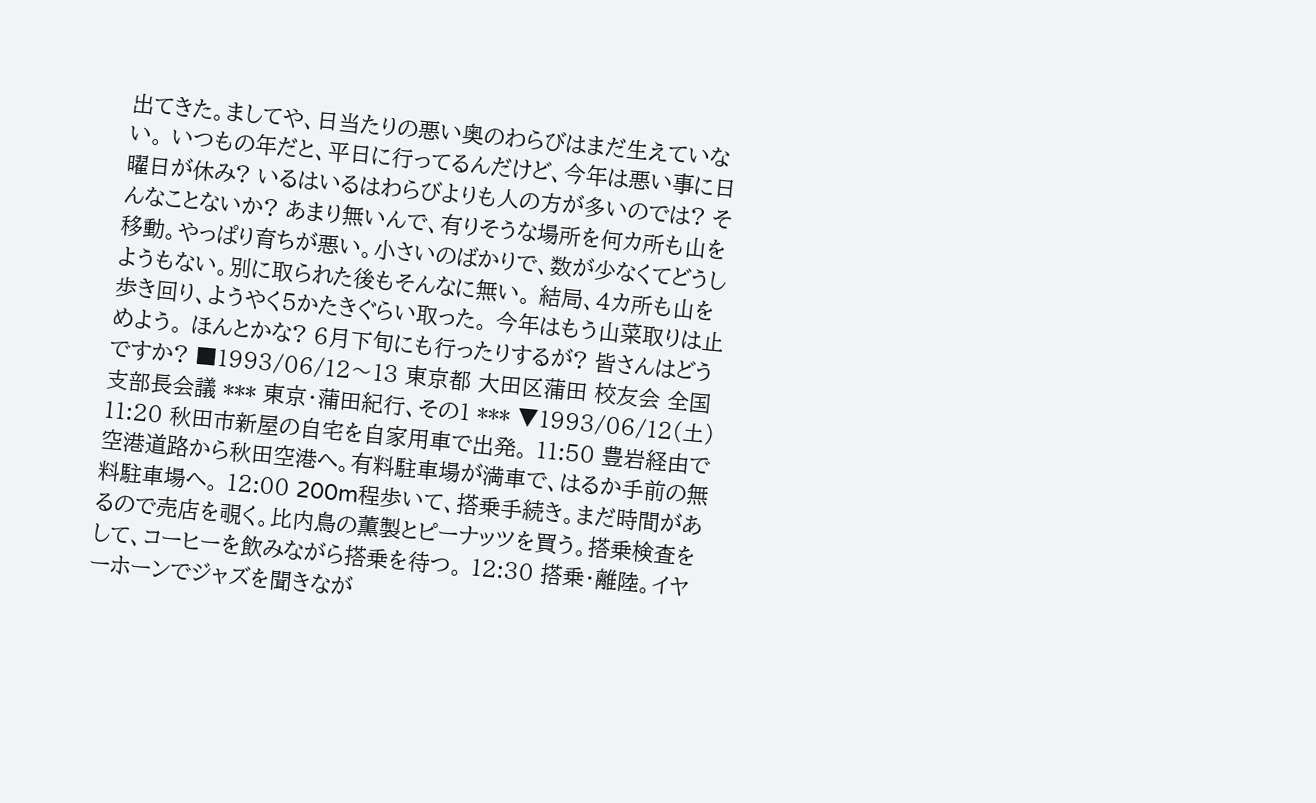出てきた。ましてや、日当たりの悪い奥のわらびはまだ生えていない。 いつもの年だと、平日に行ってるんだけど、今年は悪い事に日曜日が休み? いるはいるはわらびよりも人の方が多いのでは? そんなことないか? あまり無いんで、有りそうな場所を何カ所も山を移動。やっぱり育ちが悪い。小さいのばかりで、数が少なくてどうしようもない。別に取られた後もそんなに無い。 結局、4カ所も山を歩き回り、ようやく5かたきぐらい取った。 今年はもう山菜取りは止めよう。 ほんとかな? 6月下旬にも行ったりするが? 皆さんはどうですか? ■1993/06/12〜13 東京都 大田区蒲田 校友会 全国支部長会議 *** 東京・蒲田紀行、その1 *** ▼1993/06/12(土) 11:20 秋田市新屋の自宅を自家用車で出発。 11:50 豊岩経由で空港道路から秋田空港へ。有料駐車場が満車で、はるか手前の無料駐車場へ。 12:00 200m程歩いて、搭乗手続き。まだ時間があるので売店を覗く。比内鳥の薫製とピーナッツを買う。搭乗検査をして、コーヒーを飲みながら搭乗を待つ。 12:30 搭乗・離陸。イヤーホーンでジャズを聞きなが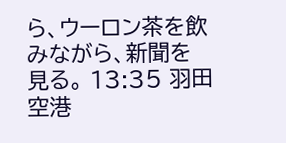ら、ウーロン茶を飲みながら、新聞を見る。 13:35 羽田空港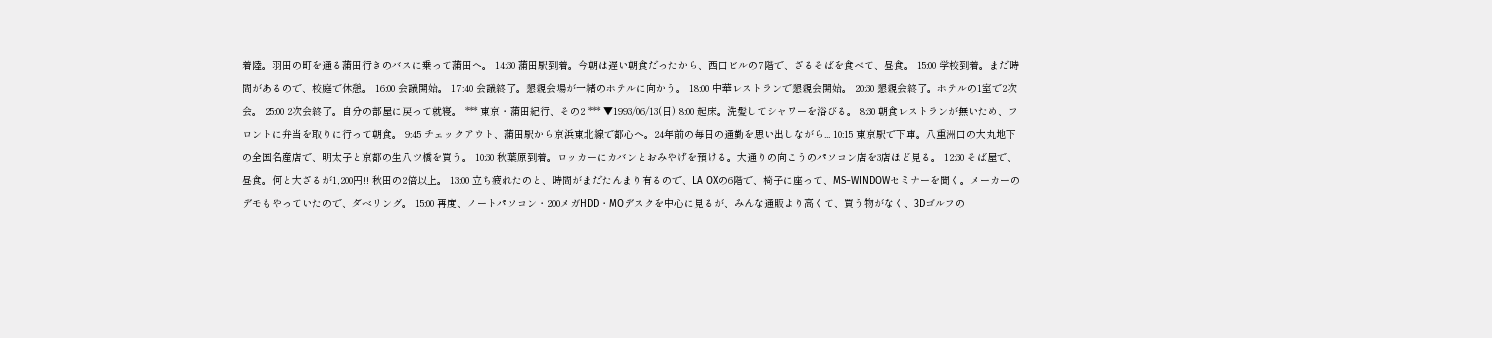着陸。羽田の町を通る蒲田行きのバスに乗って蒲田へ。 14:30 蒲田駅到着。今朝は遅い朝食だったから、西口ビルの7階で、ざるそばを食べて、昼食。 15:00 学校到着。まだ時間があるので、校庭で休憩。 16:00 会議開始。 17:40 会議終了。懇親会場が一緒のホテルに向かう。 18:00 中華レストランで懇親会開始。 20:30 懇親会終了。ホテルの1室で2次会。 25:00 2次会終了。自分の部屋に戻って就寝。 *** 東京・蒲田紀行、その2 *** ▼1993/06/13(日) 8:00 起床。洗髪してシャワーを浴びる。 8:30 朝食レストランが無いため、フロントに弁当を取りに行って朝食。 9:45 チェックアウト、蒲田駅から京浜東北線で都心へ。24年前の毎日の通勤を思い出しながら... 10:15 東京駅で下車。八重洲口の大丸地下の全国名産店で、明太子と京都の生八ツ橋を買う。 10:30 秋葉原到着。ロッカーにカバンとおみやげを預ける。大通りの向こうのパソコン店を3店ほど見る。 12:30 そば屋で、昼食。何と大ざるが1,200円!! 秋田の2倍以上。 13:00 立ち疲れたのと、時間がまだたんまり有るので、LA OXの6階で、椅子に座って、MS−WINDOWセミナーを聞く。メーカーのデモもやっていたので、ダベリング。 15:00 再度、ノートパソコン・200メガHDD・MOデスクを中心に見るが、みんな通販より高くて、買う物がなく、3Dゴルフの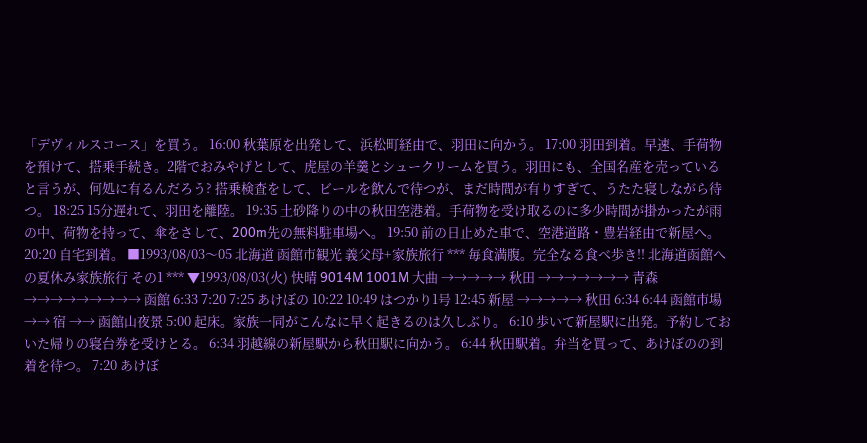「デヴィルスコース」を買う。 16:00 秋葉原を出発して、浜松町経由で、羽田に向かう。 17:00 羽田到着。早速、手荷物を預けて、搭乗手続き。2階でおみやげとして、虎屋の羊羹とシュークリームを買う。羽田にも、全国名産を売っていると言うが、何処に有るんだろう? 搭乗検査をして、ビールを飲んで待つが、まだ時間が有りすぎて、うたた寝しながら待つ。 18:25 15分遅れて、羽田を離陸。 19:35 土砂降りの中の秋田空港着。手荷物を受け取るのに多少時間が掛かったが雨の中、荷物を持って、傘をさして、200m先の無料駐車場へ。 19:50 前の日止めた車で、空港道路・豊岩経由で新屋へ。 20:20 自宅到着。 ■1993/08/03〜05 北海道 函館市観光 義父母+家族旅行 *** 毎食満腹。完全なる食べ歩き!! 北海道函館への夏休み家族旅行 その1 *** ▼1993/08/03(火) 快晴 9014M 1001M 大曲 →→→→→ 秋田 →→→→→→→ 青森 →→→→→→→→→ 函館 6:33 7:20 7:25 あけぼの 10:22 10:49 はつかり1号 12:45 新屋 →→→→→ 秋田 6:34 6:44 函館市場 →→ 宿 →→ 函館山夜景 5:00 起床。家族一同がこんなに早く起きるのは久しぶり。 6:10 歩いて新屋駅に出発。予約しておいた帰りの寝台券を受けとる。 6:34 羽越線の新屋駅から秋田駅に向かう。 6:44 秋田駅着。弁当を買って、あけぼのの到着を待つ。 7:20 あけぼ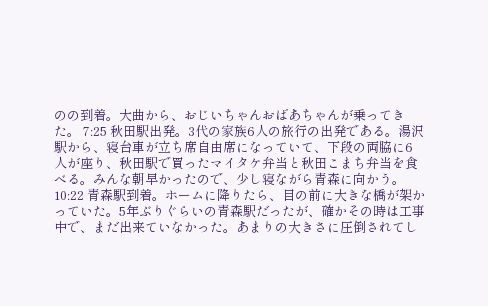のの到着。大曲から、おじいちゃんおばあちゃんが乗ってきた。 7:25 秋田駅出発。3代の家族6人の旅行の出発である。湯沢駅から、寝台車が立ち席自由席になっていて、下段の両脇に6人が座り、秋田駅で買ったマイタケ弁当と秋田こまち弁当を食べる。みんな朝早かったので、少し寝ながら青森に向かう。 10:22 青森駅到着。ホームに降りたら、目の前に大きな橋が架かっていた。5年ぶりぐらいの青森駅だったが、確かその時は工事中で、まだ出来ていなかった。あまりの大きさに圧倒されてし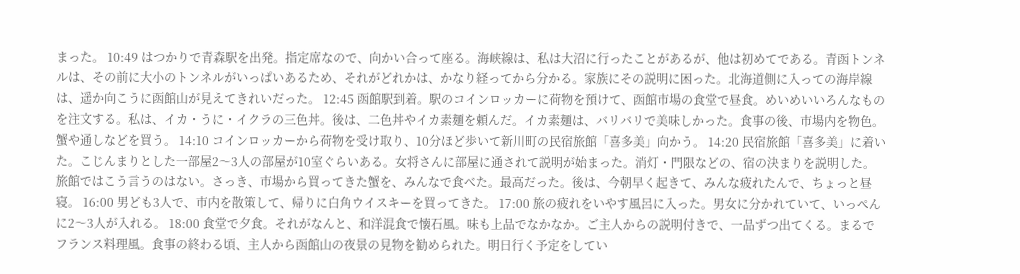まった。 10:49 はつかりで青森駅を出発。指定席なので、向かい合って座る。海峡線は、私は大沼に行ったことがあるが、他は初めてである。青函トンネルは、その前に大小のトンネルがいっぱいあるため、それがどれかは、かなり経ってから分かる。家族にその説明に困った。北海道側に入っての海岸線は、遥か向こうに函館山が見えてきれいだった。 12:45 函館駅到着。駅のコインロッカーに荷物を預けて、函館市場の食堂で昼食。めいめいいろんなものを注文する。私は、イカ・うに・イクラの三色丼。後は、二色丼やイカ素麺を頼んだ。イカ素麺は、バリバリで美味しかった。食事の後、市場内を物色。蟹や通しなどを買う。 14:10 コインロッカーから荷物を受け取り、10分ほど歩いて新川町の民宿旅館「喜多美」向かう。 14:20 民宿旅館「喜多美」に着いた。こじんまりとした一部屋2〜3人の部屋が10室ぐらいある。女将さんに部屋に通されて説明が始まった。消灯・門限などの、宿の決まりを説明した。旅館ではこう言うのはない。さっき、市場から買ってきた蟹を、みんなで食べた。最高だった。後は、今朝早く起きて、みんな疲れたんで、ちょっと昼寝。 16:00 男ども3人で、市内を散策して、帰りに白角ウイスキーを買ってきた。 17:00 旅の疲れをいやす風呂に入った。男女に分かれていて、いっぺんに2〜3人が入れる。 18:00 食堂で夕食。それがなんと、和洋混食で懐石風。味も上品でなかなか。ご主人からの説明付きで、一品ずつ出てくる。まるでフランス料理風。食事の終わる頃、主人から函館山の夜景の見物を勧められた。明日行く予定をしてい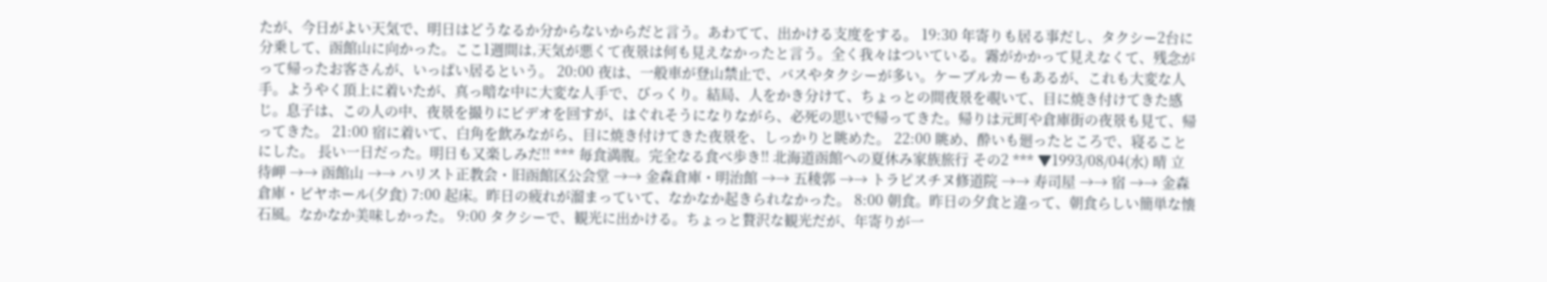たが、今日がよい天気で、明日はどうなるか分からないからだと言う。あわてて、出かける支度をする。 19:30 年寄りも居る事だし、タクシー2台に分乗して、函館山に向かった。ここ1週間は,天気が悪くて夜景は何も見えなかったと言う。全く我々はついている。霧がかかって見えなくて、残念がって帰ったお客さんが、いっぱい居るという。 20:00 夜は、一般車が登山禁止で、バスやタクシーが多い。ケーブルカーもあるが、これも大変な人手。ようやく頂上に着いたが、真っ暗な中に大変な人手で、びっくり。結局、人をかき分けて、ちょっとの間夜景を覗いて、目に焼き付けてきた感じ。息子は、この人の中、夜景を撮りにビデオを回すが、はぐれそうになりながら、必死の思いで帰ってきた。帰りは元町や倉庫街の夜景も見て、帰ってきた。 21:00 宿に着いて、白角を飲みながら、目に焼き付けてきた夜景を、しっかりと眺めた。 22:00 眺め、酔いも廻ったところで、寝ることにした。 長い一日だった。明日も又楽しみだ!! *** 毎食満腹。完全なる食べ歩き!! 北海道函館への夏休み家族旅行 その2 *** ▼1993/08/04(水) 晴 立待岬 →→ 函館山 →→ ハリスト正教会・旧函館区公会堂 →→ 金森倉庫・明治館 →→ 五稜郭 →→ トラピスチヌ修道院 →→ 寿司屋 →→ 宿 →→ 金森倉庫・ビヤホール(夕食) 7:00 起床。昨日の疲れが溜まっていて、なかなか起きられなかった。 8:00 朝食。昨日の夕食と違って、朝食らしい簡単な懐石風。なかなか美味しかった。 9:00 タクシーで、観光に出かける。ちょっと贅沢な観光だが、年寄りが一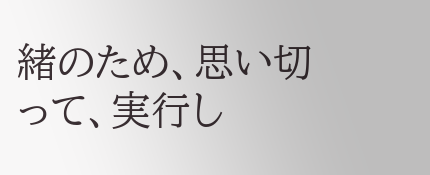緒のため、思い切って、実行し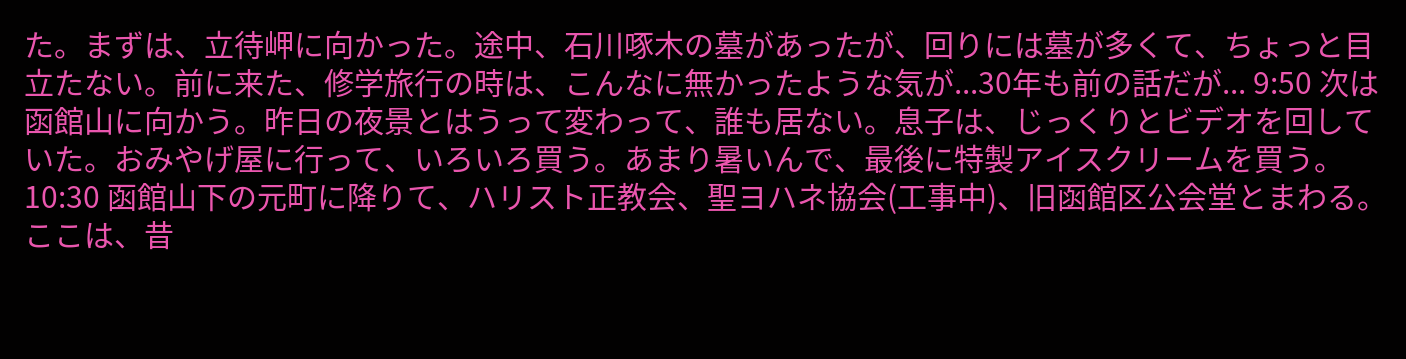た。まずは、立待岬に向かった。途中、石川啄木の墓があったが、回りには墓が多くて、ちょっと目立たない。前に来た、修学旅行の時は、こんなに無かったような気が...30年も前の話だが... 9:50 次は函館山に向かう。昨日の夜景とはうって変わって、誰も居ない。息子は、じっくりとビデオを回していた。おみやげ屋に行って、いろいろ買う。あまり暑いんで、最後に特製アイスクリームを買う。 10:30 函館山下の元町に降りて、ハリスト正教会、聖ヨハネ協会(工事中)、旧函館区公会堂とまわる。ここは、昔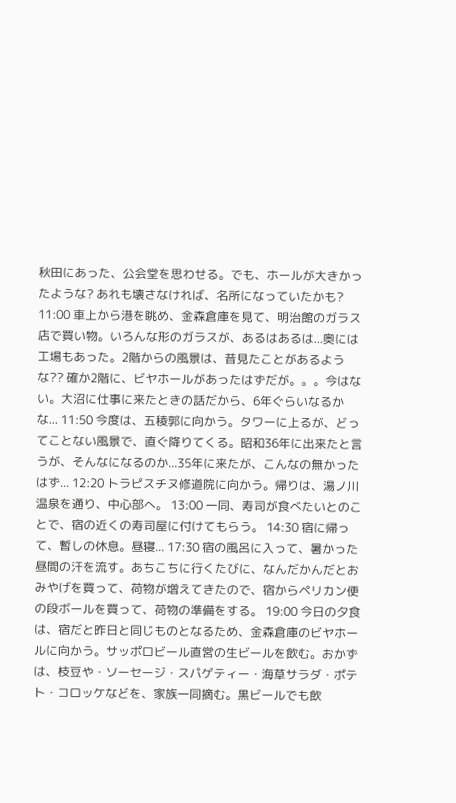秋田にあった、公会堂を思わせる。でも、ホールが大きかったような? あれも壊さなければ、名所になっていたかも? 11:00 車上から港を眺め、金森倉庫を見て、明治館のガラス店で買い物。いろんな形のガラスが、あるはあるは...奥には工場もあった。2階からの風景は、昔見たことがあるような?? 確か2階に、ビヤホールがあったはずだが。。。今はない。大沼に仕事に来たときの話だから、6年ぐらいなるかな... 11:50 今度は、五稜郭に向かう。タワーに上るが、どってことない風景で、直ぐ降りてくる。昭和36年に出来たと言うが、そんなになるのか...35年に来たが、こんなの無かったはず... 12:20 トラピスチヌ修道院に向かう。帰りは、湯ノ川温泉を通り、中心部へ。 13:00 一同、寿司が食べたいとのことで、宿の近くの寿司屋に付けてもらう。 14:30 宿に帰って、暫しの休息。昼寝... 17:30 宿の風呂に入って、暑かった昼間の汗を流す。あちこちに行くたびに、なんだかんだとおみやげを買って、荷物が増えてきたので、宿からペリカン便の段ボールを買って、荷物の準備をする。 19:00 今日の夕食は、宿だと昨日と同じものとなるため、金森倉庫のビヤホールに向かう。サッポロビール直営の生ビールを飲む。おかずは、枝豆や・ソーセージ・スパゲティー・海草サラダ・ポテト・コロッケなどを、家族一同摘む。黒ビールでも飲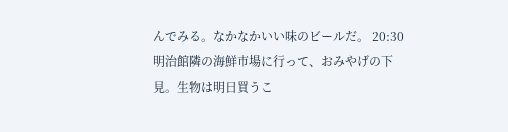んでみる。なかなかいい味のビールだ。 20:30 明治館隣の海鮮市場に行って、おみやげの下見。生物は明日買うこ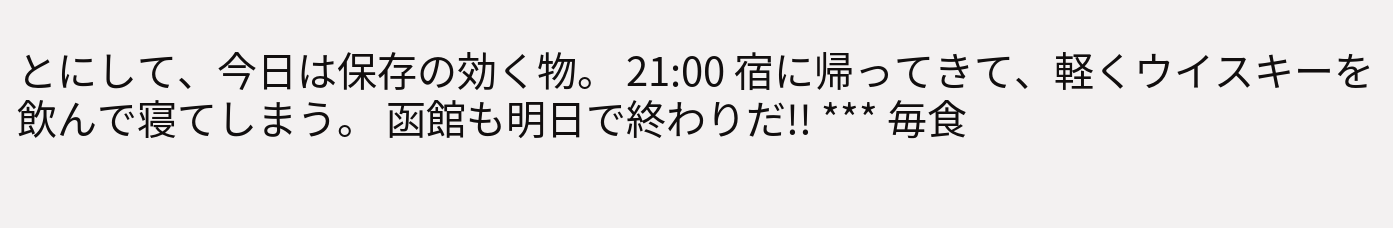とにして、今日は保存の効く物。 21:00 宿に帰ってきて、軽くウイスキーを飲んで寝てしまう。 函館も明日で終わりだ!! *** 毎食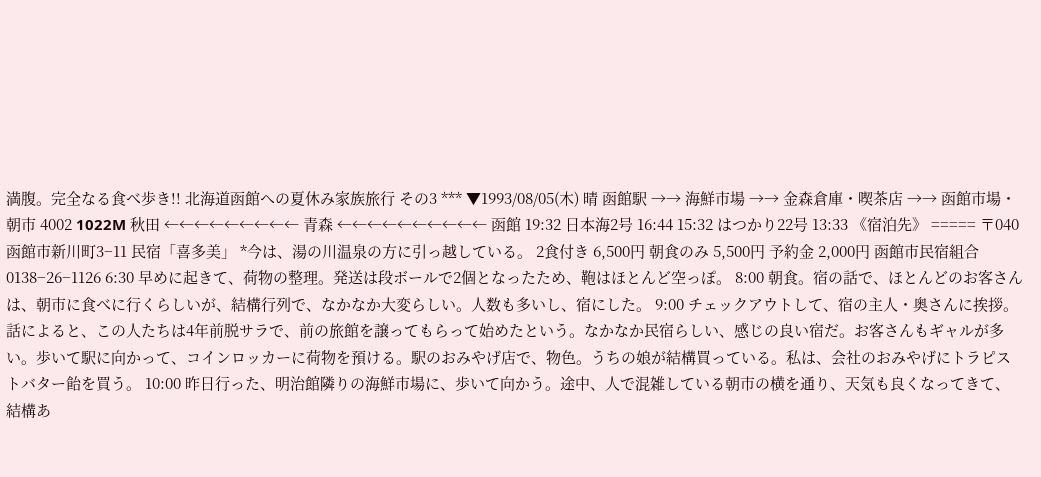満腹。完全なる食べ歩き!! 北海道函館への夏休み家族旅行 その3 *** ▼1993/08/05(木) 晴 函館駅 →→ 海鮮市場 →→ 金森倉庫・喫茶店 →→ 函館市場・朝市 4002 1022M 秋田 ←←←←←←←←← 青森 ←←←←←←←←←← 函館 19:32 日本海2号 16:44 15:32 はつかり22号 13:33 《宿泊先》 ===== 〒040 函館市新川町3−11 民宿「喜多美」 *今は、湯の川温泉の方に引っ越している。 2食付き 6,500円 朝食のみ 5,500円 予約金 2,000円 函館市民宿組合 0138−26−1126 6:30 早めに起きて、荷物の整理。発送は段ボールで2個となったため、鞄はほとんど空っぽ。 8:00 朝食。宿の話で、ほとんどのお客さんは、朝市に食べに行くらしいが、結構行列で、なかなか大変らしい。人数も多いし、宿にした。 9:00 チェックアウトして、宿の主人・奥さんに挨拶。話によると、この人たちは4年前脱サラで、前の旅館を譲ってもらって始めたという。なかなか民宿らしい、感じの良い宿だ。お客さんもギャルが多い。歩いて駅に向かって、コインロッカーに荷物を預ける。駅のおみやげ店で、物色。うちの娘が結構買っている。私は、会社のおみやげにトラピストバター飴を買う。 10:00 昨日行った、明治館隣りの海鮮市場に、歩いて向かう。途中、人で混雑している朝市の横を通り、天気も良くなってきて、結構あ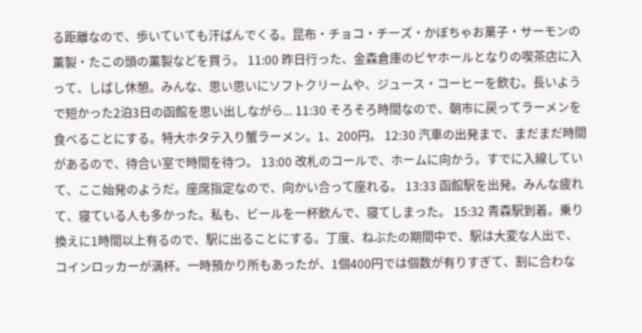る距離なので、歩いていても汗ばんでくる。昆布・チョコ・チーズ・かぼちゃお菓子・サーモンの薫製・たこの頭の薫製などを買う。 11:00 昨日行った、金森倉庫のビヤホールとなりの喫茶店に入って、しばし休憩。みんな、思い思いにソフトクリームや、ジュース・コーヒーを飲む。長いようで短かった2泊3日の函館を思い出しながら... 11:30 そろそろ時間なので、朝市に戻ってラーメンを食べることにする。特大ホタテ入り蟹ラーメン。1、200円。 12:30 汽車の出発まで、まだまだ時間があるので、待合い室で時間を待つ。 13:00 改札のコールで、ホームに向かう。すでに入線していて、ここ始発のようだ。座席指定なので、向かい合って座れる。 13:33 函館駅を出発。みんな疲れて、寝ている人も多かった。私も、ビールを一杯飲んで、寝てしまった。 15:32 青森駅到着。乗り換えに1時間以上有るので、駅に出ることにする。丁度、ねぶたの期間中で、駅は大変な人出で、コインロッカーが満杯。一時預かり所もあったが、1個400円では個数が有りすぎて、割に合わな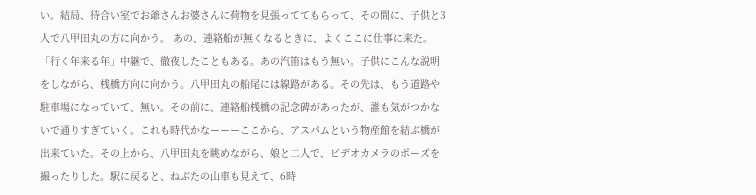い。結局、待合い室でお爺さんお婆さんに荷物を見張っててもらって、その間に、子供と3人で八甲田丸の方に向かう。 あの、連絡船が無くなるときに、よくここに仕事に来た。「行く年来る年」中継で、徹夜したこともある。あの汽笛はもう無い。子供にこんな説明をしながら、桟橋方向に向かう。八甲田丸の船尾には線路がある。その先は、もう道路や駐車場になっていて、無い。その前に、連絡船桟橋の記念碑があったが、誰も気がつかないで通りすぎていく。これも時代かなーーーここから、アスパムという物産館を結ぶ橋が出来ていた。その上から、八甲田丸を眺めながら、娘と二人で、ビデオカメラのポーズを撮ったりした。駅に戻ると、ねぶたの山車も見えて、6時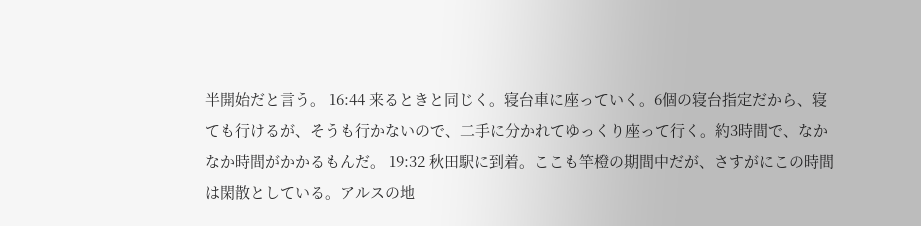半開始だと言う。 16:44 来るときと同じく。寝台車に座っていく。6個の寝台指定だから、寝ても行けるが、そうも行かないので、二手に分かれてゆっくり座って行く。約3時間で、なかなか時間がかかるもんだ。 19:32 秋田駅に到着。ここも竿橙の期間中だが、さすがにこの時間は閑散としている。アルスの地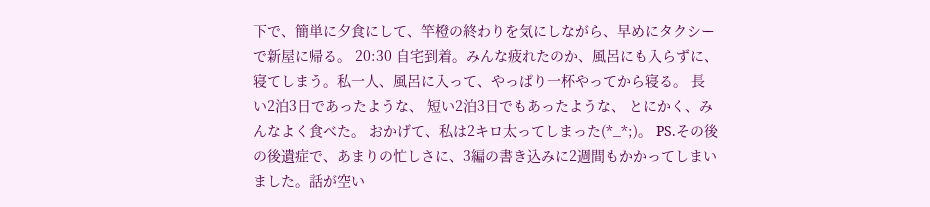下で、簡単に夕食にして、竿橙の終わりを気にしながら、早めにタクシーで新屋に帰る。 20:30 自宅到着。みんな疲れたのか、風呂にも入らずに、寝てしまう。私一人、風呂に入って、やっぱり一杯やってから寝る。 長い2泊3日であったような、 短い2泊3日でもあったような、 とにかく、みんなよく食べた。 おかげて、私は2キロ太ってしまった(*_*;)。 PS.その後の後遺症で、あまりの忙しさに、3編の書き込みに2週間もかかってしまいました。話が空い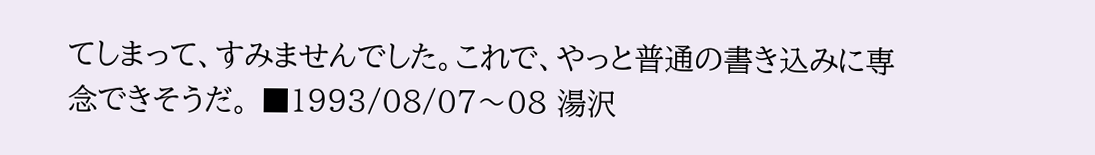てしまって、すみませんでした。これで、やっと普通の書き込みに専念できそうだ。 ■1993/08/07〜08 湯沢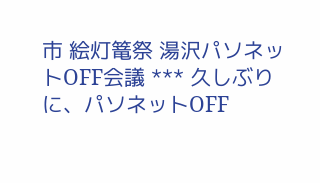市 絵灯篭祭 湯沢パソネットOFF会議 *** 久しぶりに、パソネットOFF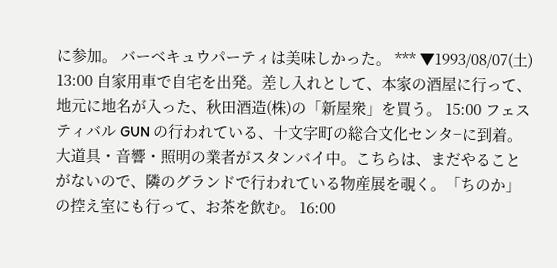に参加。 バーベキュウパーティは美味しかった。 *** ▼1993/08/07(土) 13:00 自家用車で自宅を出発。差し入れとして、本家の酒屋に行って、地元に地名が入った、秋田酒造(株)の「新屋衆」を買う。 15:00 フェスティバル GUN の行われている、十文字町の総合文化センタ−に到着。大道具・音響・照明の業者がスタンバイ中。こちらは、まだやることがないので、隣のグランドで行われている物産展を覗く。「ちのか」の控え室にも行って、お茶を飲む。 16:00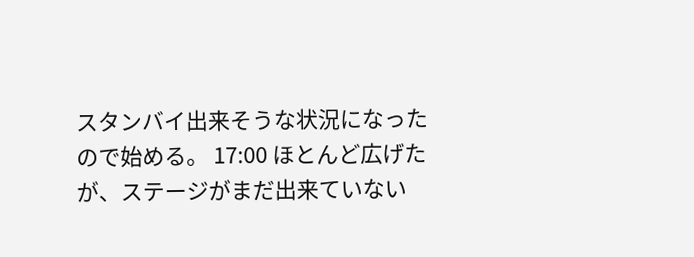スタンバイ出来そうな状況になったので始める。 17:00 ほとんど広げたが、ステージがまだ出来ていない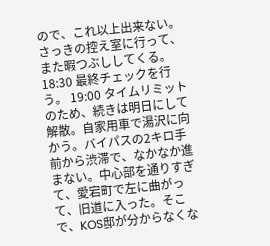ので、これ以上出来ない。さっきの控え室に行って、また暇つぶししてくる。 18:30 最終チェックを行う。 19:00 タイムリミットのため、続きは明日にして解散。自家用車で湯沢に向かう。バイパスの2キロ手前から渋滞で、なかなか進まない。中心部を通りすぎて、愛宕町で左に曲がって、旧道に入った。そこで、KOS邸が分からなくな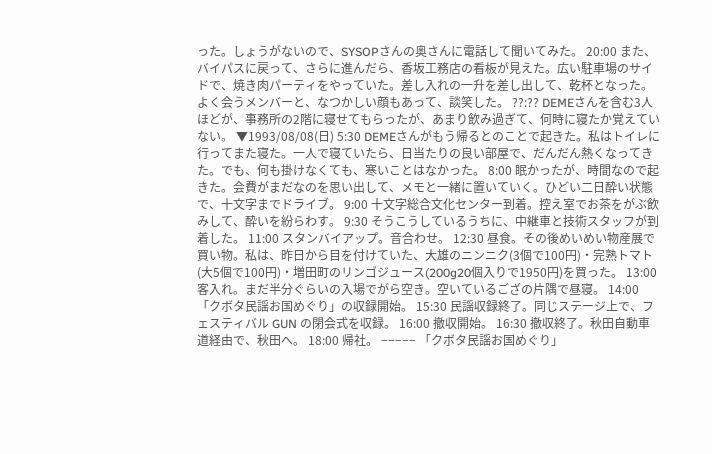った。しょうがないので、SYSOPさんの奥さんに電話して聞いてみた。 20:00 また、バイパスに戻って、さらに進んだら、香坂工務店の看板が見えた。広い駐車場のサイドで、焼き肉パーティをやっていた。差し入れの一升を差し出して、乾杯となった。よく会うメンバーと、なつかしい顔もあって、談笑した。 ??:?? DEMEさんを含む3人ほどが、事務所の2階に寝せてもらったが、あまり飲み過ぎて、何時に寝たか覚えていない。 ▼1993/08/08(日) 5:30 DEMEさんがもう帰るとのことで起きた。私はトイレに行ってまた寝た。一人で寝ていたら、日当たりの良い部屋で、だんだん熱くなってきた。でも、何も掛けなくても、寒いことはなかった。 8:00 眠かったが、時間なので起きた。会費がまだなのを思い出して、メモと一緒に置いていく。ひどい二日酔い状態で、十文字までドライブ。 9:00 十文字総合文化センター到着。控え室でお茶をがぶ飲みして、酔いを紛らわす。 9:30 そうこうしているうちに、中継車と技術スタッフが到着した。 11:00 スタンバイアップ。音合わせ。 12:30 昼食。その後めいめい物産展で買い物。私は、昨日から目を付けていた、大雄のニンニク(3個で100円)・完熟トマト(大5個で100円)・増田町のリンゴジュース(200g20個入りで1950円)を買った。 13:00 客入れ。まだ半分ぐらいの入場でがら空き。空いているござの片隅で昼寝。 14:00 「クボタ民謡お国めぐり」の収録開始。 15:30 民謡収録終了。同じステージ上で、フェスティバル GUN の閉会式を収録。 16:00 撤収開始。 16:30 撤収終了。秋田自動車道経由で、秋田へ。 18:00 帰社。 −−−−− 「クボタ民謡お国めぐり」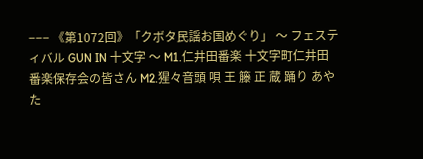−−− 《第1072回》「クボタ民謡お国めぐり」 〜 フェスティバル GUN IN 十文字 〜 M1.仁井田番楽 十文字町仁井田番楽保存会の皆さん M2.猩々音頭 唄 王 籐 正 蔵 踊り あやた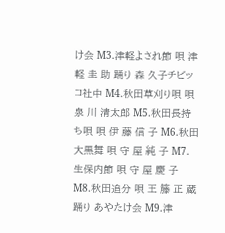け会 M3.津軽よされ節 唄 津 軽 圭 助 踊り 森 久子チビッコ社中 M4.秋田草刈り唄 唄 泉 川 清太郎 M5.秋田長持ち唄 唄 伊 藤 信 子 M6.秋田大黒舞 唄 守 屋 純 子 M7.生保内節 唄 守 屋 慶 子 M8.秋田追分 唄 王 籐 正 蔵 踊り あやたけ会 M9.津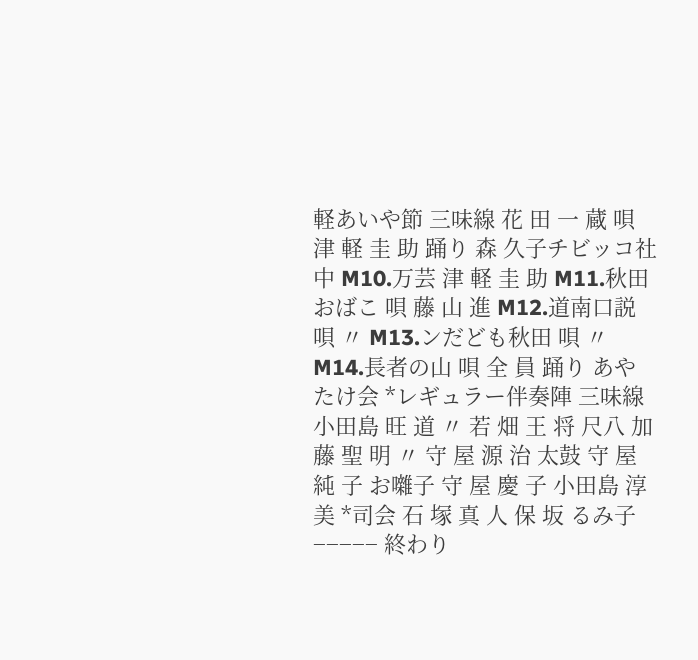軽あいや節 三味線 花 田 一 蔵 唄 津 軽 圭 助 踊り 森 久子チビッコ社中 M10.万芸 津 軽 圭 助 M11.秋田おばこ 唄 藤 山 進 M12.道南口説 唄 〃 M13.ンだども秋田 唄 〃 M14.長者の山 唄 全 員 踊り あやたけ会 *レギュラー伴奏陣 三味線 小田島 旺 道 〃 若 畑 王 将 尺八 加 藤 聖 明 〃 守 屋 源 治 太鼓 守 屋 純 子 お囃子 守 屋 慶 子 小田島 淳 美 *司会 石 塚 真 人 保 坂 るみ子 −−−−− 終わり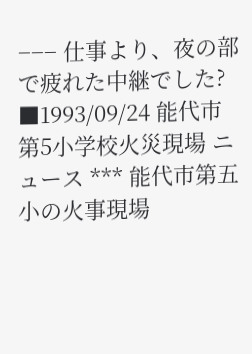−−− 仕事より、夜の部で疲れた中継でした? ■1993/09/24 能代市 第5小学校火災現場 ニュース *** 能代市第五小の火事現場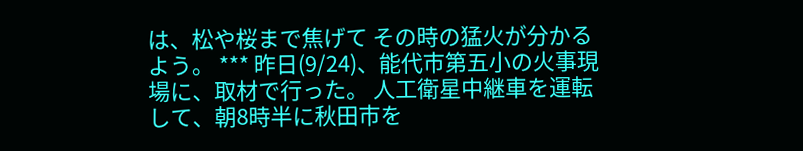は、松や桜まで焦げて その時の猛火が分かるよう。 *** 昨日(9/24)、能代市第五小の火事現場に、取材で行った。 人工衛星中継車を運転して、朝8時半に秋田市を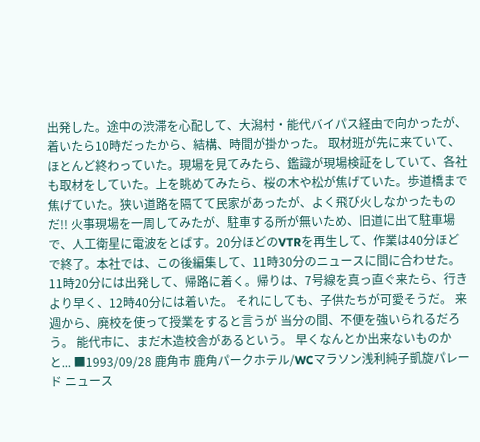出発した。途中の渋滞を心配して、大潟村・能代バイパス経由で向かったが、着いたら10時だったから、結構、時間が掛かった。 取材班が先に来ていて、ほとんど終わっていた。現場を見てみたら、鑑識が現場検証をしていて、各社も取材をしていた。上を眺めてみたら、桜の木や松が焦げていた。歩道橋まで焦げていた。狭い道路を隔てて民家があったが、よく飛び火しなかったものだ!! 火事現場を一周してみたが、駐車する所が無いため、旧道に出て駐車場で、人工衛星に電波をとばす。20分ほどのVTRを再生して、作業は40分ほどで終了。本社では、この後編集して、11時30分のニュースに間に合わせた。 11時20分には出発して、帰路に着く。帰りは、7号線を真っ直ぐ来たら、行きより早く、12時40分には着いた。 それにしても、子供たちが可愛そうだ。 来週から、廃校を使って授業をすると言うが 当分の間、不便を強いられるだろう。 能代市に、まだ木造校舎があるという。 早くなんとか出来ないものかと... ■1993/09/28 鹿角市 鹿角パークホテル/WCマラソン浅利純子凱旋パレード ニュース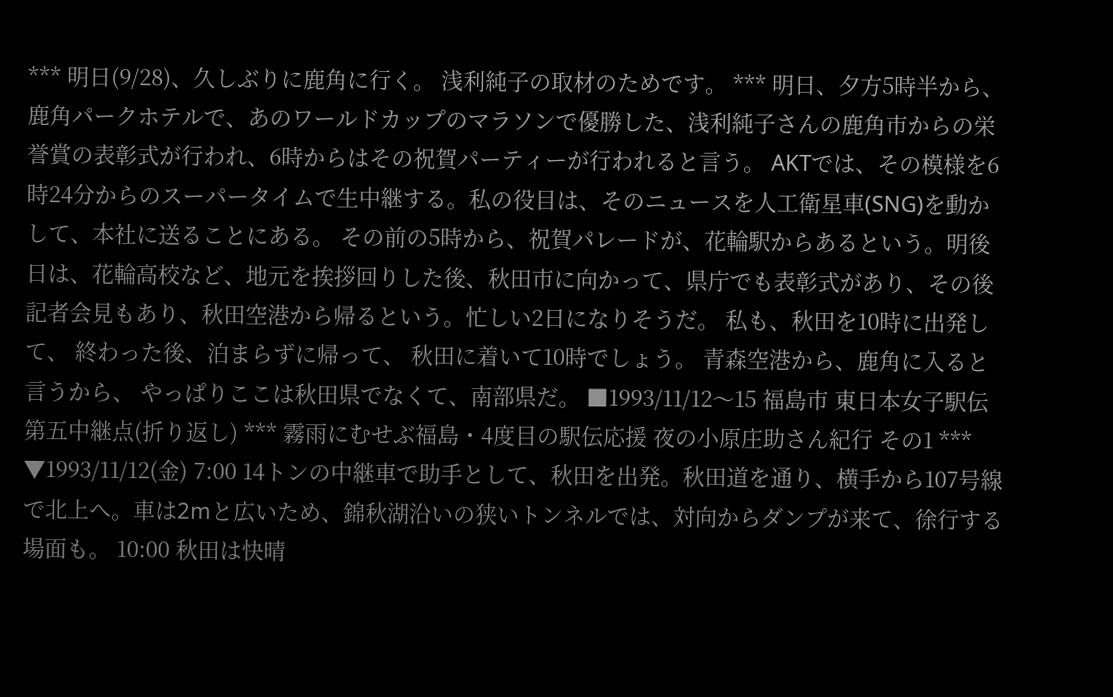*** 明日(9/28)、久しぶりに鹿角に行く。 浅利純子の取材のためです。 *** 明日、夕方5時半から、鹿角パークホテルで、あのワールドカップのマラソンで優勝した、浅利純子さんの鹿角市からの栄誉賞の表彰式が行われ、6時からはその祝賀パーティーが行われると言う。 AKTでは、その模様を6時24分からのスーパータイムで生中継する。私の役目は、そのニュースを人工衛星車(SNG)を動かして、本社に送ることにある。 その前の5時から、祝賀パレードが、花輪駅からあるという。明後日は、花輪高校など、地元を挨拶回りした後、秋田市に向かって、県庁でも表彰式があり、その後記者会見もあり、秋田空港から帰るという。忙しい2日になりそうだ。 私も、秋田を10時に出発して、 終わった後、泊まらずに帰って、 秋田に着いて10時でしょう。 青森空港から、鹿角に入ると言うから、 やっぱりここは秋田県でなくて、南部県だ。 ■1993/11/12〜15 福島市 東日本女子駅伝 第五中継点(折り返し) *** 霧雨にむせぶ福島・4度目の駅伝応援 夜の小原庄助さん紀行 その1 *** ▼1993/11/12(金) 7:00 14トンの中継車で助手として、秋田を出発。秋田道を通り、横手から107号線で北上へ。車は2mと広いため、錦秋湖沿いの狭いトンネルでは、対向からダンプが来て、徐行する場面も。 10:00 秋田は快晴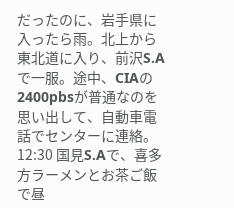だったのに、岩手県に入ったら雨。北上から東北道に入り、前沢S.Aで一服。途中、CIAの2400pbsが普通なのを思い出して、自動車電話でセンターに連絡。 12:30 国見S.Aで、喜多方ラーメンとお茶ご飯で昼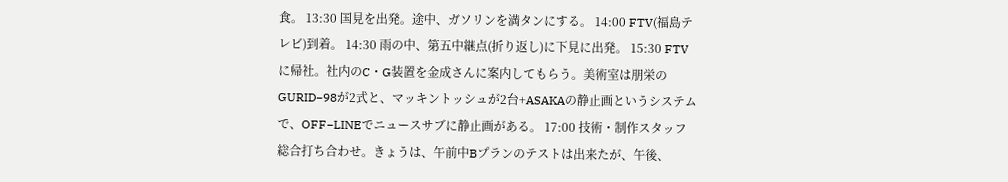食。 13:30 国見を出発。途中、ガソリンを満タンにする。 14:00 FTV(福島テレビ)到着。 14:30 雨の中、第五中継点(折り返し)に下見に出発。 15:30 FTVに帰社。社内のC・G装置を金成さんに案内してもらう。美術室は朋栄のGURID−98が2式と、マッキントッシュが2台+ASAKAの静止画というシステムで、OFF−LINEでニュースサブに静止画がある。 17:00 技術・制作スタッフ総合打ち合わせ。きょうは、午前中Bプランのテストは出来たが、午後、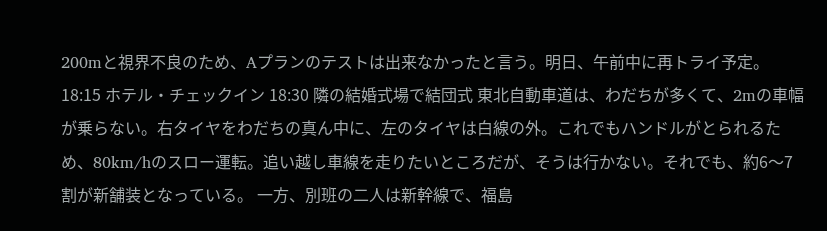200mと視界不良のため、Aプランのテストは出来なかったと言う。明日、午前中に再トライ予定。 18:15 ホテル・チェックイン 18:30 隣の結婚式場で結団式 東北自動車道は、わだちが多くて、2mの車幅が乗らない。右タイヤをわだちの真ん中に、左のタイヤは白線の外。これでもハンドルがとられるため、80km/hのスロー運転。追い越し車線を走りたいところだが、そうは行かない。それでも、約6〜7割が新舗装となっている。 一方、別班の二人は新幹線で、福島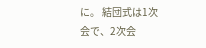に。 結団式は1次会で、2次会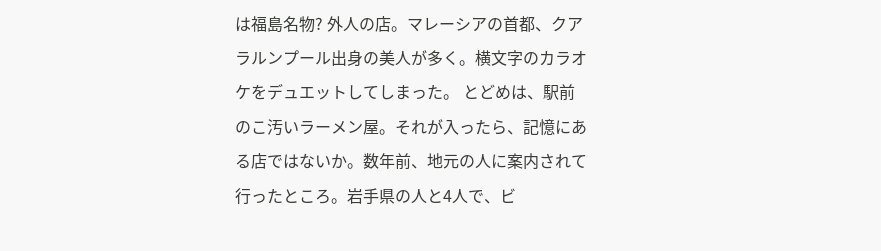は福島名物? 外人の店。マレーシアの首都、クアラルンプール出身の美人が多く。横文字のカラオケをデュエットしてしまった。 とどめは、駅前のこ汚いラーメン屋。それが入ったら、記憶にある店ではないか。数年前、地元の人に案内されて行ったところ。岩手県の人と4人で、ビ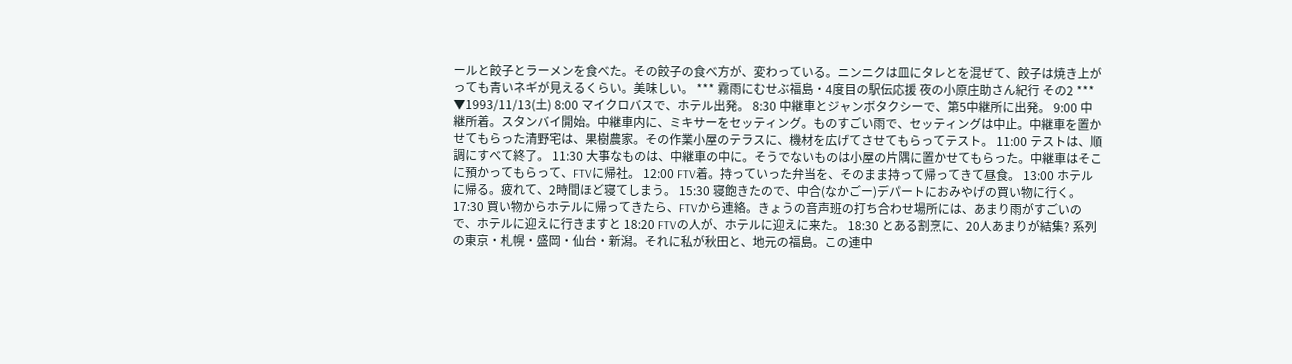ールと餃子とラーメンを食べた。その餃子の食べ方が、変わっている。ニンニクは皿にタレとを混ぜて、餃子は焼き上がっても青いネギが見えるくらい。美味しい。 *** 霧雨にむせぶ福島・4度目の駅伝応援 夜の小原庄助さん紀行 その2 *** ▼1993/11/13(土) 8:00 マイクロバスで、ホテル出発。 8:30 中継車とジャンボタクシーで、第5中継所に出発。 9:00 中継所着。スタンバイ開始。中継車内に、ミキサーをセッティング。ものすごい雨で、セッティングは中止。中継車を置かせてもらった清野宅は、果樹農家。その作業小屋のテラスに、機材を広げてさせてもらってテスト。 11:00 テストは、順調にすべて終了。 11:30 大事なものは、中継車の中に。そうでないものは小屋の片隅に置かせてもらった。中継車はそこに預かってもらって、FTVに帰社。 12:00 FTV着。持っていった弁当を、そのまま持って帰ってきて昼食。 13:00 ホテルに帰る。疲れて、2時間ほど寝てしまう。 15:30 寝飽きたので、中合(なかごー)デパートにおみやげの買い物に行く。 17:30 買い物からホテルに帰ってきたら、FTVから連絡。きょうの音声班の打ち合わせ場所には、あまり雨がすごいので、ホテルに迎えに行きますと 18:20 FTVの人が、ホテルに迎えに来た。 18:30 とある割烹に、20人あまりが結集? 系列の東京・札幌・盛岡・仙台・新潟。それに私が秋田と、地元の福島。この連中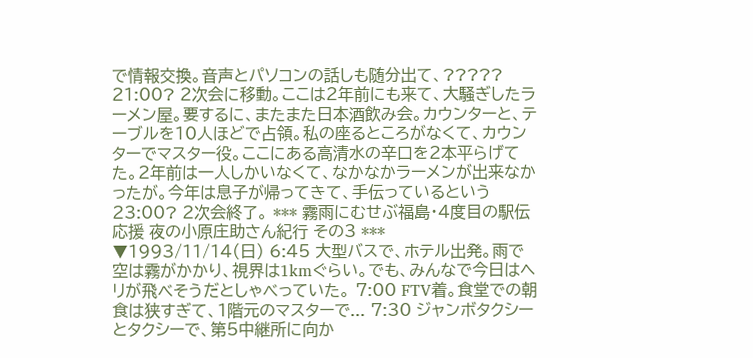で情報交換。音声とパソコンの話しも随分出て、????? 21:00? 2次会に移動。ここは2年前にも来て、大騒ぎしたラーメン屋。要するに、またまた日本酒飲み会。カウンターと、テーブルを10人ほどで占領。私の座るところがなくて、カウンターでマスター役。ここにある高清水の辛口を2本平らげてた。2年前は一人しかいなくて、なかなかラーメンが出来なかったが。今年は息子が帰ってきて、手伝っているという 23:00? 2次会終了。 *** 霧雨にむせぶ福島・4度目の駅伝応援 夜の小原庄助さん紀行 その3 *** ▼1993/11/14(日) 6:45 大型バスで、ホテル出発。雨で空は霧がかかり、視界は1kmぐらい。でも、みんなで今日はヘリが飛べそうだとしゃべっていた。 7:00 FTV着。食堂での朝食は狭すぎて、1階元のマスターで... 7:30 ジャンボタクシーとタクシーで、第5中継所に向か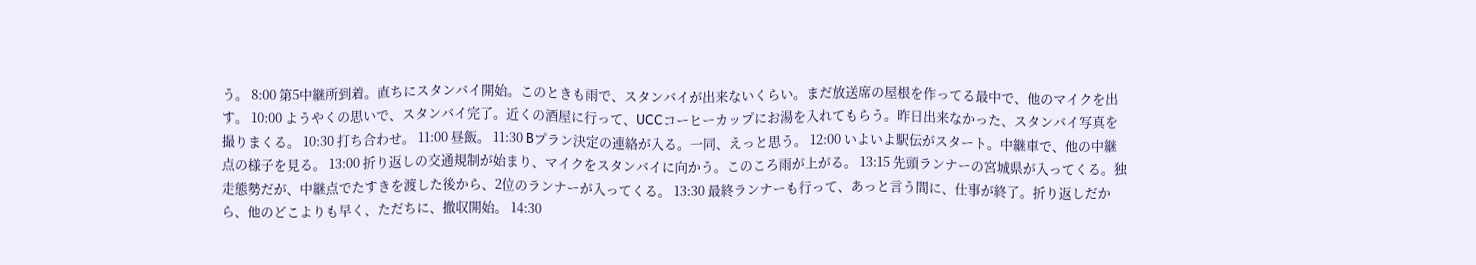う。 8:00 第5中継所到着。直ちにスタンバイ開始。このときも雨で、スタンバイが出来ないくらい。まだ放送席の屋根を作ってる最中で、他のマイクを出す。 10:00 ようやくの思いで、スタンバイ完了。近くの酒屋に行って、UCCコーヒーカップにお湯を入れてもらう。昨日出来なかった、スタンバイ写真を撮りまくる。 10:30 打ち合わせ。 11:00 昼飯。 11:30 Bプラン決定の連絡が入る。一同、えっと思う。 12:00 いよいよ駅伝がスタート。中継車で、他の中継点の様子を見る。 13:00 折り返しの交通規制が始まり、マイクをスタンバイに向かう。このころ雨が上がる。 13:15 先頭ランナーの宮城県が入ってくる。独走態勢だが、中継点でたすきを渡した後から、2位のランナーが入ってくる。 13:30 最終ランナーも行って、あっと言う間に、仕事が終了。折り返しだから、他のどこよりも早く、ただちに、撤収開始。 14:30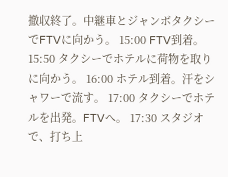撤収終了。中継車とジャンボタクシーでFTVに向かう。 15:00 FTV到着。 15:50 タクシーでホテルに荷物を取りに向かう。 16:00 ホテル到着。汗をシャワーで流す。 17:00 タクシーでホテルを出発。FTVへ。 17:30 スタジオで、打ち上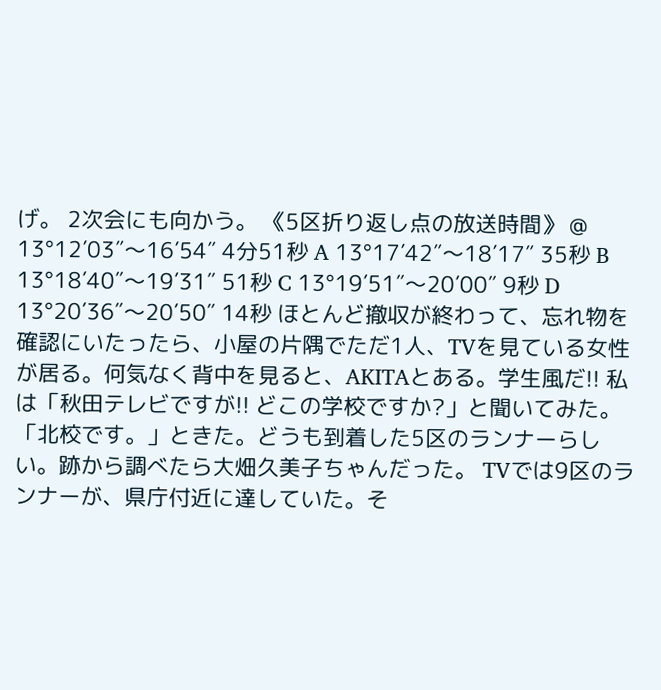げ。 2次会にも向かう。 《5区折り返し点の放送時間》 @ 13°12′03″〜16′54″ 4分51秒 A 13°17′42″〜18′17″ 35秒 B 13°18′40″〜19′31″ 51秒 C 13°19′51″〜20′00″ 9秒 D 13°20′36″〜20′50″ 14秒 ほとんど撤収が終わって、忘れ物を確認にいたったら、小屋の片隅でただ1人、TVを見ている女性が居る。何気なく背中を見ると、AKITAとある。学生風だ!! 私は「秋田テレビですが!! どこの学校ですか?」と聞いてみた。「北校です。」ときた。どうも到着した5区のランナーらしい。跡から調べたら大畑久美子ちゃんだった。 TVでは9区のランナーが、県庁付近に達していた。そ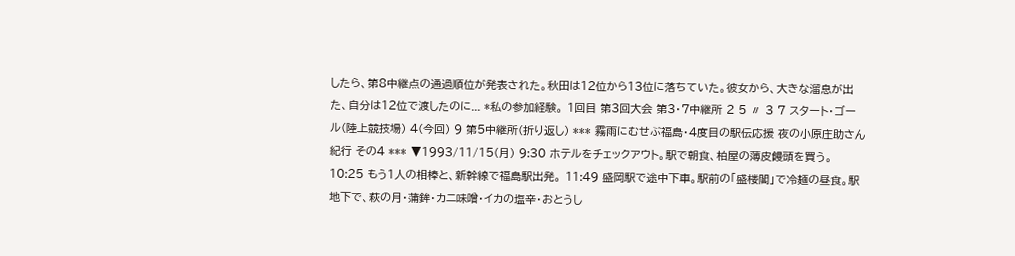したら、第8中継点の通過順位が発表された。秋田は12位から13位に落ちていた。彼女から、大きな溜息が出た、自分は12位で渡したのに... *私の参加経験。 1回目 第3回大会 第3・7中継所 2 5 〃 3 7 スタート・ゴール(陸上競技場) 4(今回) 9 第5中継所(折り返し) *** 霧雨にむせぶ福島・4度目の駅伝応援 夜の小原庄助さん紀行 その4 *** ▼1993/11/15(月) 9:30 ホテルをチェックアウト。駅で朝食、柏屋の薄皮饅頭を買う。 10:25 もう1人の相棒と、新幹線で福島駅出発。 11:49 盛岡駅で途中下車。駅前の「盛楼閣」で冷麺の昼食。駅地下で、萩の月・蒲鉾・カニ味噌・イカの塩辛・おとうし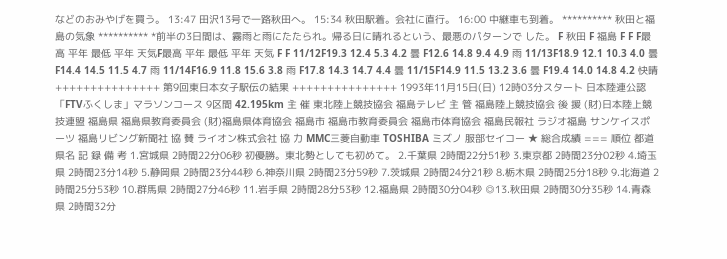などのおみやげを買う。 13:47 田沢13号で一路秋田へ。 15:34 秋田駅着。会社に直行。 16:00 中継車も到着。 ********** 秋田と福島の気象 ********** *前半の3日間は、霧雨と雨にたたられ。帰る日に晴れるという、最悪のパターンで した。 F 秋田 F 福島 F F F最高 平年 最低 平年 天気F最高 平年 最低 平年 天気 F F 11/12F19.3 12.4 5.3 4.2 曇 F12.6 14.8 9.4 4.9 雨 11/13F18.9 12.1 10.3 4.0 曇 F14.4 14.5 11.5 4.7 雨 11/14F16.9 11.8 15.6 3.8 雨 F17.8 14.3 14.7 4.4 曇 11/15F14.9 11.5 13.2 3.6 曇 F19.4 14.0 14.8 4.2 快晴 +++++++++++++++ 第9回東日本女子駅伝の結果 +++++++++++++++ 1993年11月15日(日) 12時03分スタート 日本陸連公認「FTVふくしま」マラソンコース 9区間 42.195km 主 催 東北陸上競技協会 福島テレビ 主 管 福島陸上競技協会 後 援 (財)日本陸上競技連盟 福島県 福島県教育委員会 (財)福島県体育協会 福島市 福島市教育委員会 福島市体育協会 福島民報社 ラジオ福島 サンケイスポーツ 福島リビング新聞社 協 賛 ライオン株式会社 協 力 MMC三菱自動車 TOSHIBA ミズノ 服部セイコー ★ 総合成績 === 順位 都道県名 記 録 備 考 1.宮城県 2時間22分06秒 初優勝。東北勢としても初めて。 2.千葉県 2時間22分51秒 3.東京都 2時間23分02秒 4.埼玉県 2時間23分14秒 5.静岡県 2時間23分44秒 6.神奈川県 2時間23分59秒 7.茨城県 2時間24分21秒 8.栃木県 2時間25分18秒 9.北海道 2時間25分53秒 10.群馬県 2時間27分46秒 11.岩手県 2時間28分53秒 12.福島県 2時間30分04秒 ◎13.秋田県 2時間30分35秒 14.青森県 2時間32分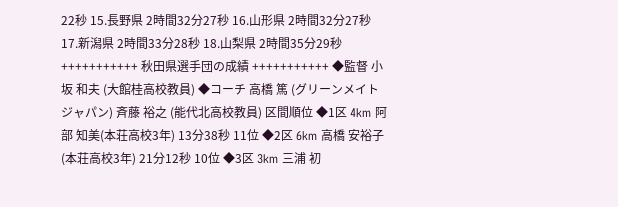22秒 15.長野県 2時間32分27秒 16.山形県 2時間32分27秒 17.新潟県 2時間33分28秒 18.山梨県 2時間35分29秒 +++++++++++ 秋田県選手団の成績 +++++++++++ ◆監督 小坂 和夫 (大館桂高校教員) ◆コーチ 高橋 篤 (グリーンメイトジャパン) 斉藤 裕之 (能代北高校教員) 区間順位 ◆1区 4km 阿部 知美(本荘高校3年) 13分38秒 11位 ◆2区 6km 高橋 安裕子(本荘高校3年) 21分12秒 10位 ◆3区 3km 三浦 初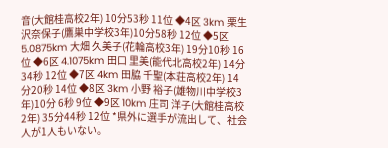音(大館桂高校2年) 10分53秒 11位 ◆4区 3km 栗生沢奈保子(鷹巣中学校3年)10分58秒 12位 ◆5区 5.0875km 大畑 久美子(花輪高校3年) 19分10秒 16位 ◆6区 4.1075km 田口 里美(能代北高校2年) 14分34秒 12位 ◆7区 4km 田脇 千聖(本荘高校2年) 14分20秒 14位 ◆8区 3km 小野 裕子(雄物川中学校3年)10分 6秒 9位 ◆9区 10km 庄司 洋子(大館桂高校2年) 35分44秒 12位 *県外に選手が流出して、社会人が1人もいない。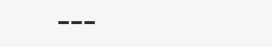−−−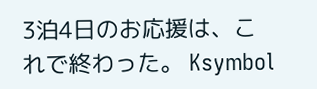3泊4日のお応援は、これで終わった。 Ksymbol